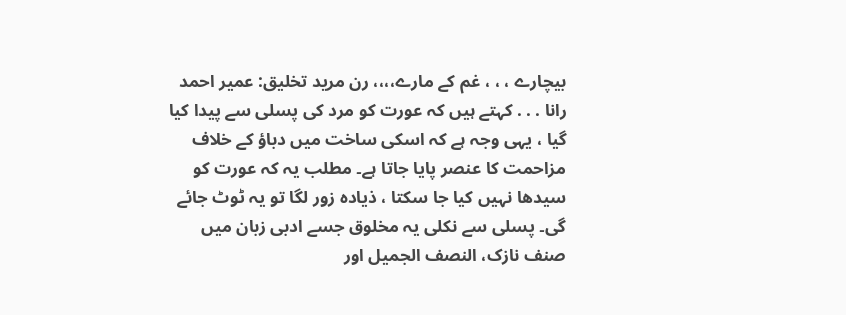بیچارے ، ، ، غم کے مارے،،،، رن مرید تخلیق: عمیر احمد رانا . . . کہتے ہیں کہ عورت کو مرد کی پسلی سے پیدا کیا گیا ، یہی وجہ ہے کہ اسکی ساخت میں دباؤ کے خلاف مزاحمت کا عنصر پایا جاتا ہے۔ مطلب یہ کہ عورت کو سیدھا نہیں کیا جا سکتا ، ذیادہ زور لگا تو یہ ٹوٹ جائے گی۔ پسلی سے نکلی یہ مخلوق جسے ادبی زبان میں صنف نازک، النصف الجمیل اور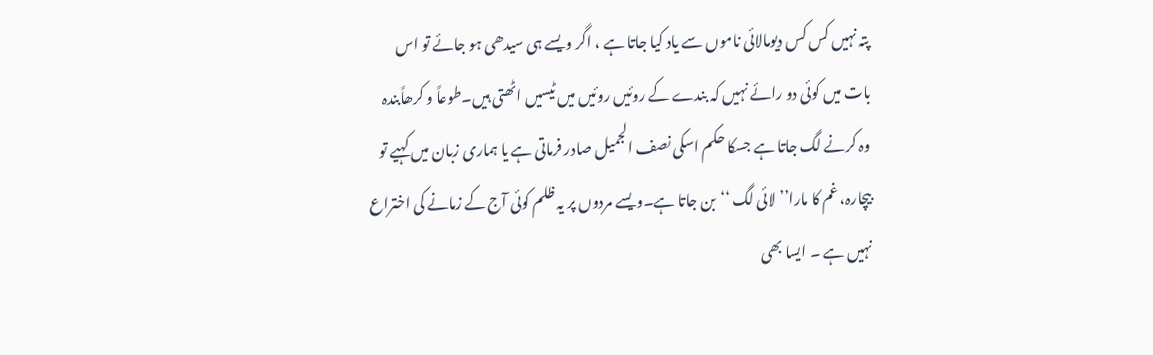پتہ نہیں کس کس دیومالائی ناموں سے یاد کیا جاتا ہے ، اگر ویسے ہی سیدھی ہو جائے تو اس بات میں کوئی دو رائے نہیں کہ بندے کے روئیں روئیں میں ٹیسیں اٹھتی ہیں۔طوعاً و کرھاًبندہ وہ کرنے لگ جاتا ہے جسکا حکم اسکی نصف الجمیل صادر فرماتی ہے یا ہماری زبان میں کہیے تو بیچارہ، غم کا مارا’’لائی لگ ‘‘بن جاتا ہے۔ویسے مردوں پر یہ ظلم کوئی آج کے زمانے کی اختراع نہیں ہے ۔ ایسا بھی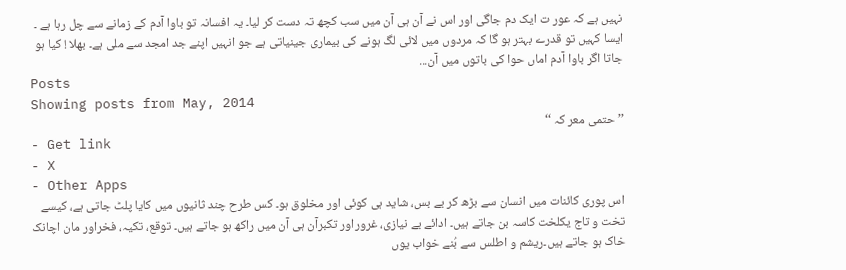نہیں ہے کہ عور ت ایک دم جاگی اور اس نے آن ہی آن میں سب کچھ تہ دست کر لیا۔ یہ افسانہ تو باوا آدم کے زمانے سے چل رہا ہے ۔ ایسا کہیں تو قدرے بہتر ہو گا کہ مردوں میں لائی لگ ہونے کی بیماری جینیاتی ہے جو انہیں اپنے جد امجد سے ملی ہے۔ بھلا ! کیا ہو جاتا اگر باوا آدم اماں حوا کی باتوں میں آن...
Posts
Showing posts from May, 2014
’’ حتمی معر کہ ‘‘
- Get link
- X
- Other Apps
اس پوری کائنات میں انسان سے بڑھ کر بے بس، شاید ہی کوئی اور مخلوق ہو۔ کس طرح چند ثانیوں میں کایا پلٹ جاتی ہے، کیسے تخت و تاج یکلخت کاسہ بن جاتے ہیں۔ ادائے بے نیازی، غروراور تکبرآن ہی آن میں راکھ ہو جاتے ہیں۔ توقع، تکیہ، فخراور مان اچانک خاک ہو جاتے ہیں۔ریشم و اطلس سے بُنے خواب یوں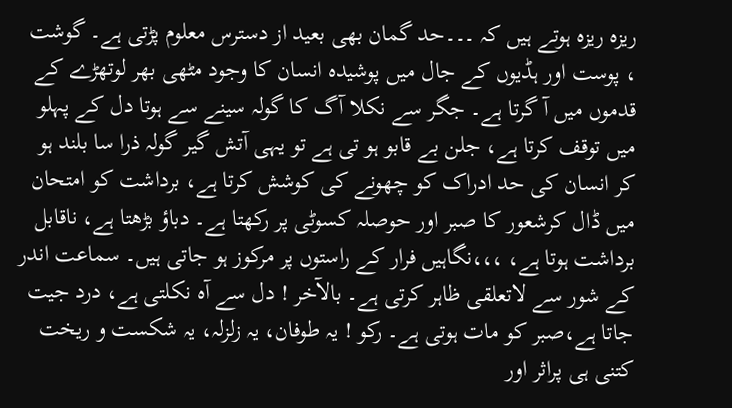ریزہ ریزہ ہوتے ہیں کہ ۔۔۔حد گمان بھی بعید از دسترس معلوم پڑتی ہے۔ گوشت ، پوست اور ہڈیوں کے جال میں پوشیدہ انسان کا وجود مٹھی بھر لوتھڑے کے قدموں میں آ گرتا ہے۔ جگر سے نکلا آگ کا گولہ سینے سے ہوتا دل کے پہلو میں توقف کرتا ہے، جلن بے قابو ہو تی ہے تو یہی آتش گیر گولہ ذرا سا بلند ہو کر انسان کی حد ادراک کو چھونے کی کوشش کرتا ہے، برداشت کو امتحان میں ڈال کرشعور کا صبر اور حوصلہ کسوٹی پر رکھتا ہے۔ دباؤ بڑھتا ہے، ناقابل برداشت ہوتا ہے، ،،،نگاہیں فرار کے راستوں پر مرکوز ہو جاتی ہیں۔ سماعت اندر کے شور سے لاتعلقی ظاہر کرتی ہے۔ بالآخر ! دل سے آہ نکلتی ہے، درد جیت جاتا ہے،صبر کو مات ہوتی ہے۔ رکو ! یہ طوفان، یہ زلزلہ، یہ شکست و ریخت کتنی ہی پراثر اور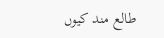طالع مند کیوں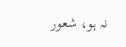نہ ہو، شعور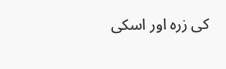کی زرہ اور اسکی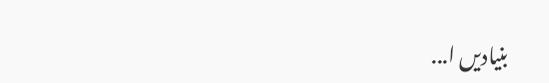بنیادیں ا...